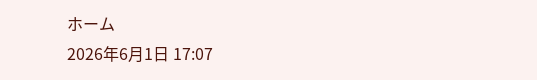ホーム
2026年6月1日 17:07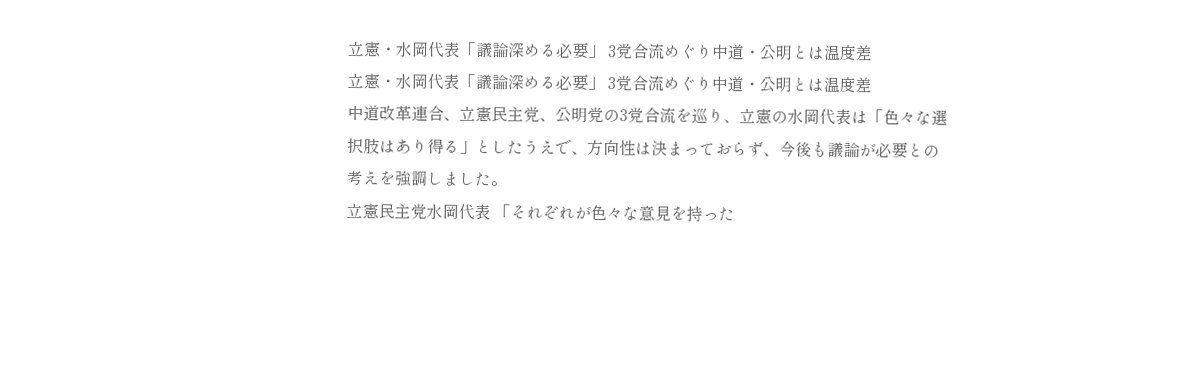立憲・水岡代表「議論深める必要」 3党合流めぐり中道・公明とは温度差
立憲・水岡代表「議論深める必要」 3党合流めぐり中道・公明とは温度差
中道改革連合、立憲民主党、公明党の3党合流を巡り、立憲の水岡代表は「色々な選択肢はあり得る」としたうえで、方向性は決まっておらず、今後も議論が必要との考えを強調しました。
立憲民主党水岡代表 「それぞれが色々な意見を持った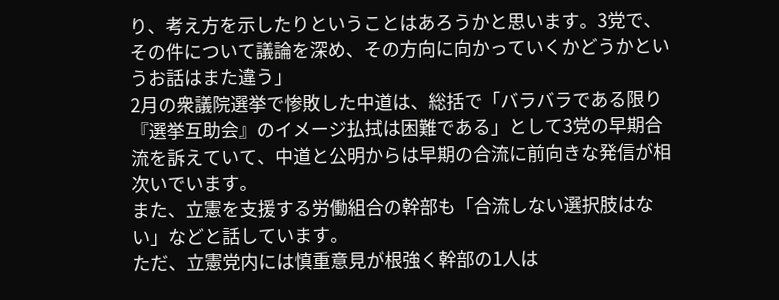り、考え方を示したりということはあろうかと思います。3党で、その件について議論を深め、その方向に向かっていくかどうかというお話はまた違う」
2月の衆議院選挙で惨敗した中道は、総括で「バラバラである限り『選挙互助会』のイメージ払拭は困難である」として3党の早期合流を訴えていて、中道と公明からは早期の合流に前向きな発信が相次いでいます。
また、立憲を支援する労働組合の幹部も「合流しない選択肢はない」などと話しています。
ただ、立憲党内には慎重意見が根強く幹部の1人は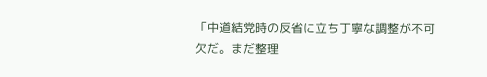「中道結党時の反省に立ち丁寧な調整が不可欠だ。まだ整理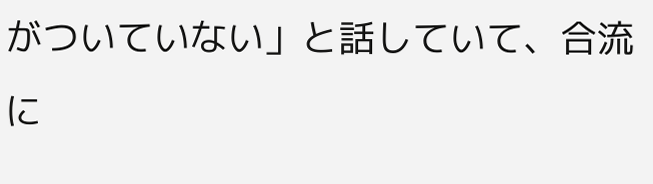がついていない」と話していて、合流に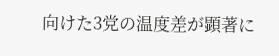向けた3党の温度差が顕著に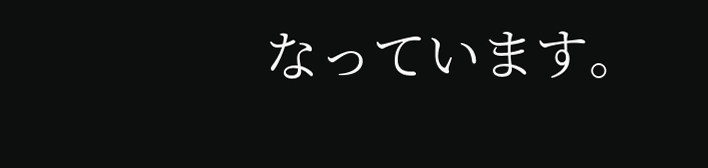なっています。